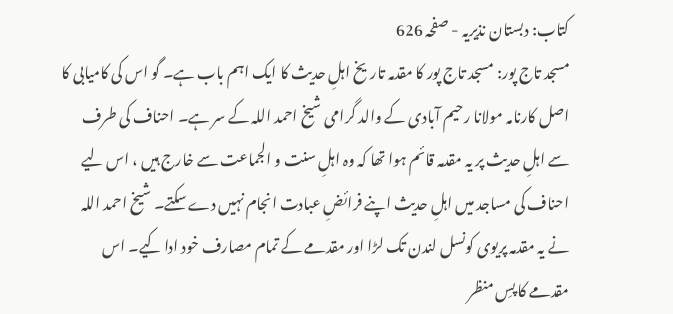کتاب: دبستان نذیریہ - صفحہ 626
مسجد تاج پور: مسجد تاج پور کا مقدمہ تاریخ اہلِ حدیث کا ایک اہم باب ہے۔ گو اس کی کامیابی کا اصل کارنامہ مولانا رحیم آبادی کے والد گرامی شیخ احمد اللہ کے سر ہے۔ احناف کی طرف سے اہلِ حدیث پر یہ مقدمہ قائم ہوا تھا کہ وہ اہلِ سنت و الجماعت سے خارج ہیں ، اس لیے احناف کی مساجد میں اہلِ حدیث اپنے فرائضِ عبادت انجام نہیں دے سکتے۔ شیخ احمد اللہ نے یہ مقدمہ پریوی کونسل لندن تک لڑا اور مقدمے کے تمام مصارف خود ادا کیے۔ اس مقدمے کا پسِ منظر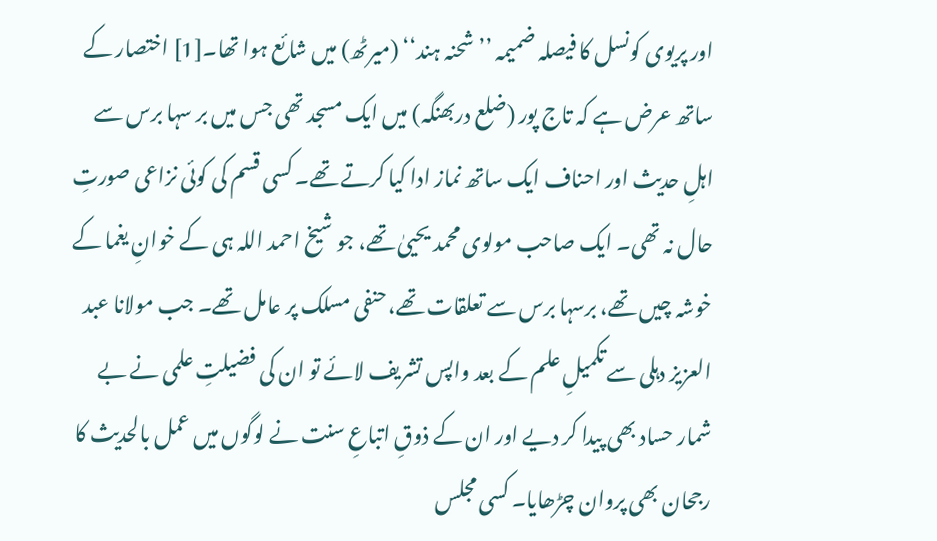اور پریوی کونسل کا فیصلہ ضمیمہ ’’شحنہ ہند‘‘ (میرٹھ) میں شائع ہوا تھا۔[1] اختصار کے ساتھ عرض ہے کہ تاج پور (ضلع دربھنگہ) میں ایک مسجد تھی جس میں بر سہا برس سے اہلِ حدیث اور احناف ایک ساتھ نماز ادا کیا کرتے تھے۔ کسی قسم کی کوئی نزاعی صورتِ حال نہ تھی۔ ایک صاحب مولوی محمد یحییٰ تھے، جو شیخ احمد اللہ ہی کے خوانِ یغما کے خوشہ چیں تھے، برسہا برس سے تعلقات تھے، حنفی مسلک پر عامل تھے۔ جب مولانا عبد العزیز دہلی سے تکمیلِ علم کے بعد واپس تشریف لائے تو ان کی فضیلتِ علمی نے بے شمار حساد بھی پیدا کر دیے اور ان کے ذوقِ اتباعِ سنت نے لوگوں میں عمل بالحدیث کا رجحان بھی پروان چڑھایا۔ کسی مجلس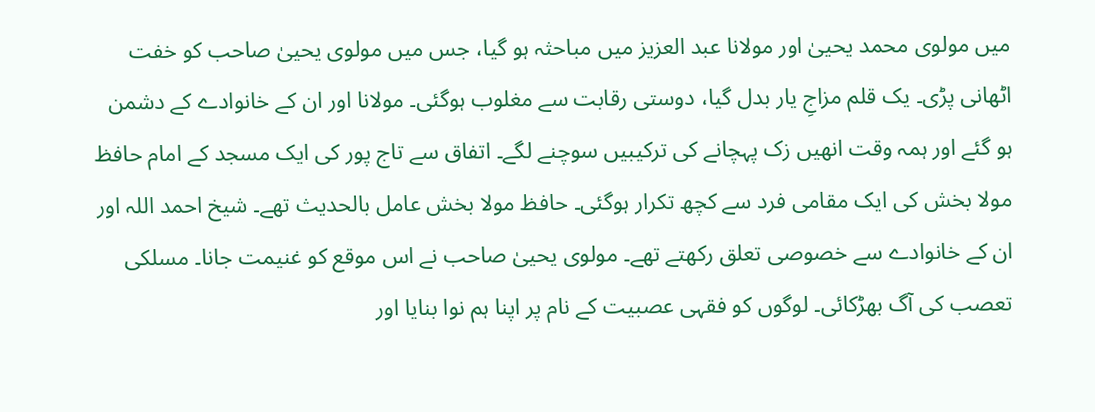میں مولوی محمد یحییٰ اور مولانا عبد العزیز میں مباحثہ ہو گیا، جس میں مولوی یحییٰ صاحب کو خفت اٹھانی پڑی۔ یک قلم مزاجِ یار بدل گیا، دوستی رقابت سے مغلوب ہوگئی۔ مولانا اور ان کے خانوادے کے دشمن ہو گئے اور ہمہ وقت انھیں زک پہچانے کی ترکیبیں سوچنے لگے۔ اتفاق سے تاج پور کی ایک مسجد کے امام حافظ مولا بخش کی ایک مقامی فرد سے کچھ تکرار ہوگئی۔ حافظ مولا بخش عامل بالحدیث تھے۔ شیخ احمد اللہ اور ان کے خانوادے سے خصوصی تعلق رکھتے تھے۔ مولوی یحییٰ صاحب نے اس موقع کو غنیمت جانا۔ مسلکی تعصب کی آگ بھڑکائی۔ لوگوں کو فقہی عصبیت کے نام پر اپنا ہم نوا بنایا اور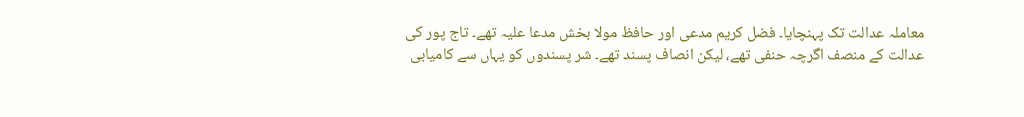معاملہ عدالت تک پہنچایا۔ فضل کریم مدعی اور حافظ مولا بخش مدعا علیہ تھے۔ تاج پور کی عدالت کے منصف اگرچہ حنفی تھے، لیکن انصاف پسند تھے۔ شر پسندوں کو یہاں سے کامیابی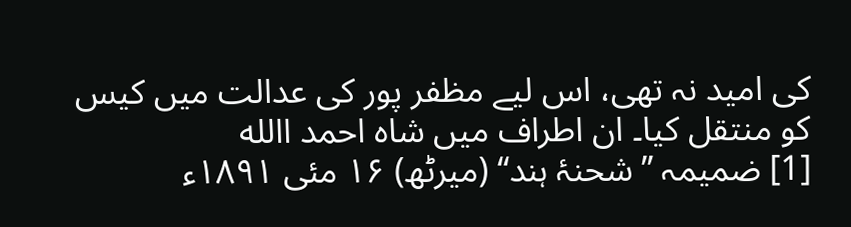کی امید نہ تھی، اس لیے مظفر پور کی عدالت میں کیس کو منتقل کیا۔ ان اطراف میں شاہ احمد االله
[1] ضمیمہ ’’شحنۂ ہند‘‘ (میرٹھ) ۱۶ مئی ۱۸۹۱ء